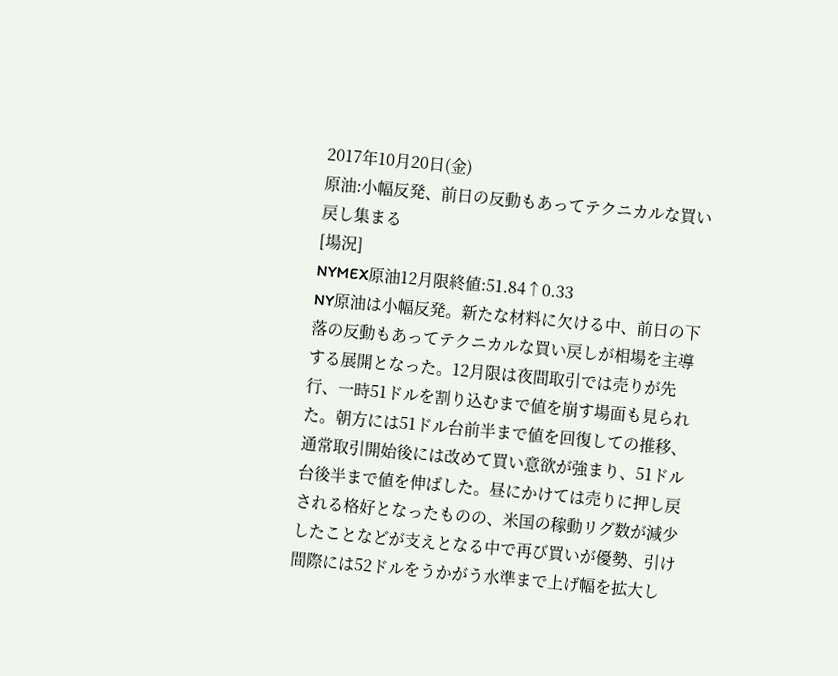2017年10月20日(金)
原油:小幅反発、前日の反動もあってテクニカルな買い戻し集まる
[場況]
NYMEX原油12月限終値:51.84↑0.33
NY原油は小幅反発。新たな材料に欠ける中、前日の下落の反動もあってテクニカルな買い戻しが相場を主導する展開となった。12月限は夜間取引では売りが先行、一時51ドルを割り込むまで値を崩す場面も見られた。朝方には51ドル台前半まで値を回復しての推移、通常取引開始後には改めて買い意欲が強まり、51ドル台後半まで値を伸ばした。昼にかけては売りに押し戻される格好となったものの、米国の稼動リグ数が減少したことなどが支えとなる中で再び買いが優勢、引け間際には52ドルをうかがう水準まで上げ幅を拡大し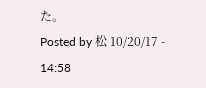た。
Posted by 松 10/20/17 - 14:58